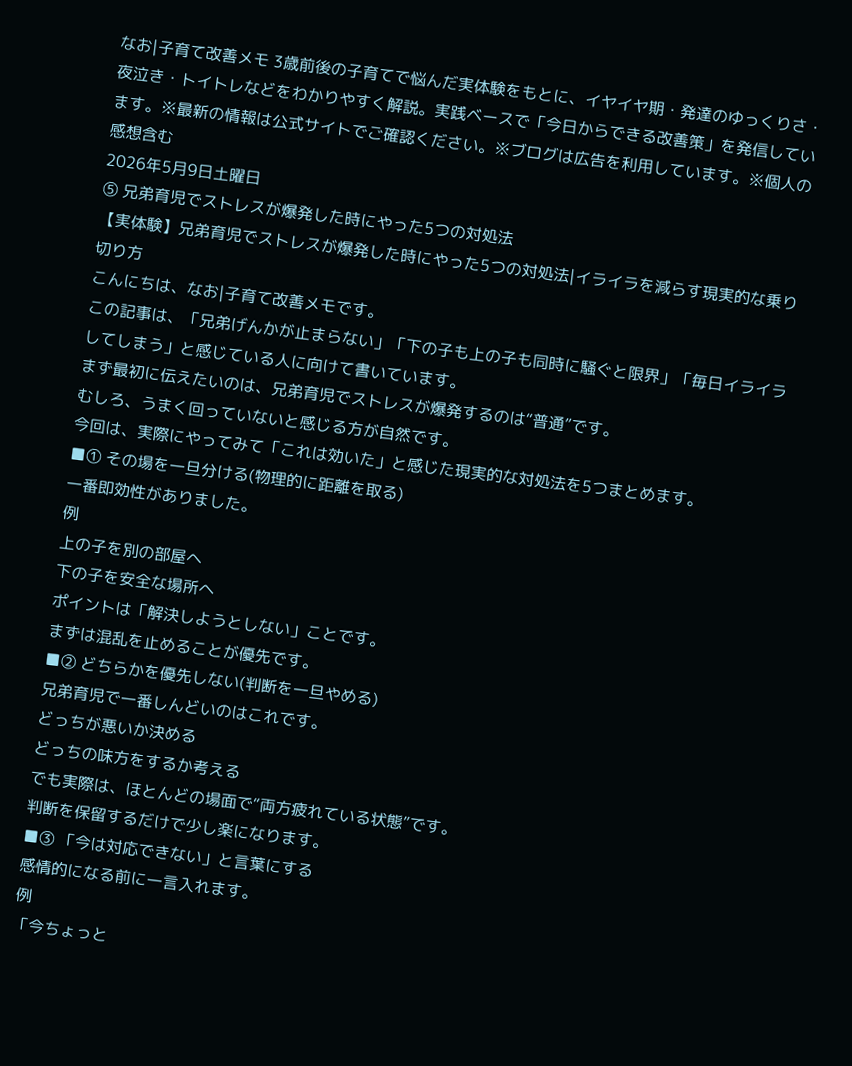なお|子育て改善メモ 3歳前後の子育てで悩んだ実体験をもとに、イヤイヤ期・発達のゆっくりさ・夜泣き・トイトレなどをわかりやすく解説。実践ベースで「今日からできる改善策」を発信しています。※最新の情報は公式サイトでご確認ください。※ブログは広告を利用しています。※個人の感想含む
2026年5月9日土曜日
⑤ 兄弟育児でストレスが爆発した時にやった5つの対処法
【実体験】兄弟育児でストレスが爆発した時にやった5つの対処法|イライラを減らす現実的な乗り切り方
こんにちは、なお|子育て改善メモです。
この記事は、「兄弟げんかが止まらない」「下の子も上の子も同時に騒ぐと限界」「毎日イライラしてしまう」と感じている人に向けて書いています。
まず最初に伝えたいのは、兄弟育児でストレスが爆発するのは“普通”です。
むしろ、うまく回っていないと感じる方が自然です。
今回は、実際にやってみて「これは効いた」と感じた現実的な対処法を5つまとめます。
■① その場を一旦分ける(物理的に距離を取る)
一番即効性がありました。
例
上の子を別の部屋へ
下の子を安全な場所へ
ポイントは「解決しようとしない」ことです。
まずは混乱を止めることが優先です。
■② どちらかを優先しない(判断を一旦やめる)
兄弟育児で一番しんどいのはこれです。
どっちが悪いか決める
どっちの味方をするか考える
でも実際は、ほとんどの場面で“両方疲れている状態”です。
判断を保留するだけで少し楽になります。
■③ 「今は対応できない」と言葉にする
感情的になる前に一言入れます。
例
「今ちょっと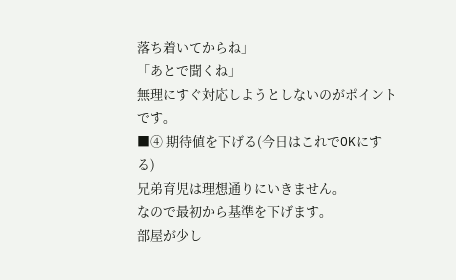落ち着いてからね」
「あとで聞くね」
無理にすぐ対応しようとしないのがポイントです。
■④ 期待値を下げる(今日はこれでOKにする)
兄弟育児は理想通りにいきません。
なので最初から基準を下げます。
部屋が少し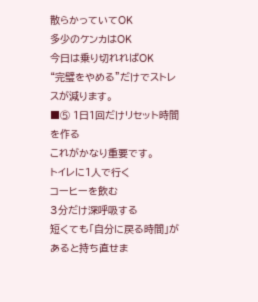散らかっていてOK
多少のケンカはOK
今日は乗り切れればOK
“完璧をやめる”だけでストレスが減ります。
■⑤ 1日1回だけリセット時間を作る
これがかなり重要です。
トイレに1人で行く
コーヒーを飲む
3分だけ深呼吸する
短くても「自分に戻る時間」があると持ち直せま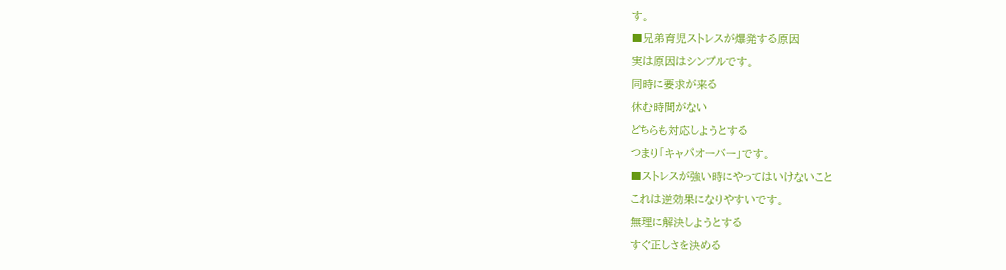す。
■兄弟育児ストレスが爆発する原因
実は原因はシンプルです。
同時に要求が来る
休む時間がない
どちらも対応しようとする
つまり「キャパオーバー」です。
■ストレスが強い時にやってはいけないこと
これは逆効果になりやすいです。
無理に解決しようとする
すぐ正しさを決める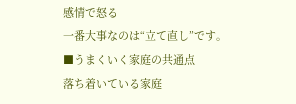感情で怒る
一番大事なのは“立て直し”です。
■うまくいく家庭の共通点
落ち着いている家庭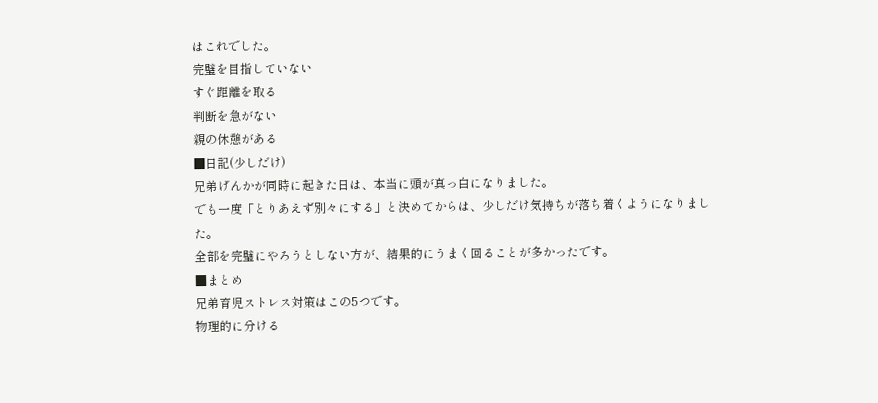はこれでした。
完璧を目指していない
すぐ距離を取る
判断を急がない
親の休憩がある
■日記(少しだけ)
兄弟げんかが同時に起きた日は、本当に頭が真っ白になりました。
でも一度「とりあえず別々にする」と決めてからは、少しだけ気持ちが落ち着くようになりました。
全部を完璧にやろうとしない方が、結果的にうまく回ることが多かったです。
■まとめ
兄弟育児ストレス対策はこの5つです。
物理的に分ける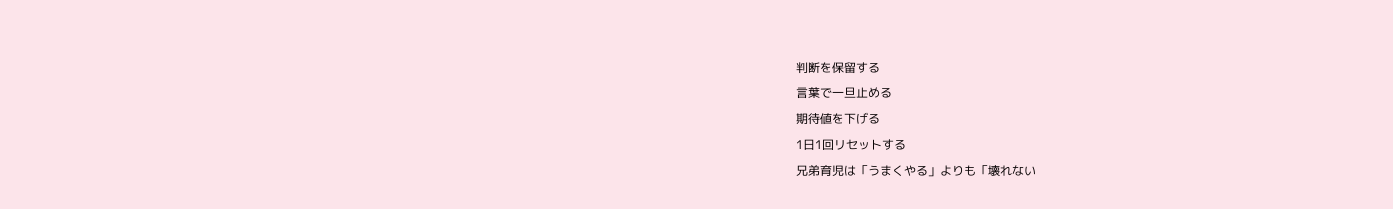判断を保留する
言葉で一旦止める
期待値を下げる
1日1回リセットする
兄弟育児は「うまくやる」よりも「壊れない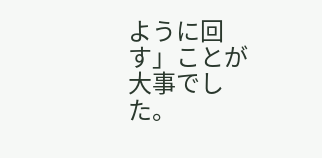ように回す」ことが大事でした。